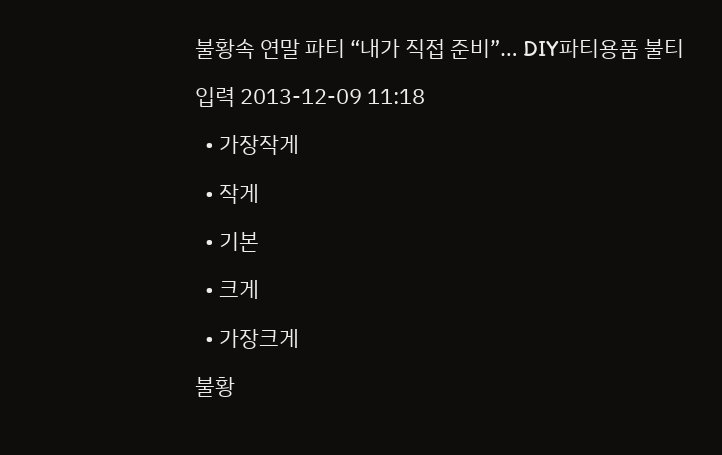불황속 연말 파티 “내가 직접 준비”… DIY파티용품 불티

입력 2013-12-09 11:18

  • 가장작게

  • 작게

  • 기본

  • 크게

  • 가장크게

불황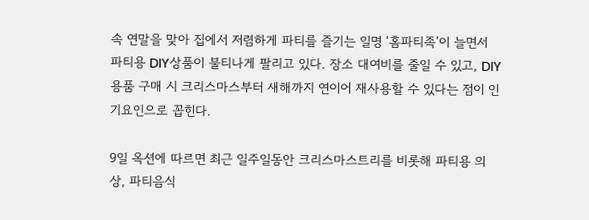속 연말을 맞아 집에서 저렴하게 파티를 즐기는 일명 ‘홈파티족’이 늘면서 파티용 DIY상품이 불티나게 팔리고 있다. 장소 대여비를 줄일 수 있고, DIY용품 구매 시 크리스마스부터 새해까지 연이어 재사용할 수 있다는 점이 인기요인으로 꼽힌다.

9일 옥션에 따르면 최근 일주일동안 크리스마스트리를 비롯해 파티용 의상, 파티음식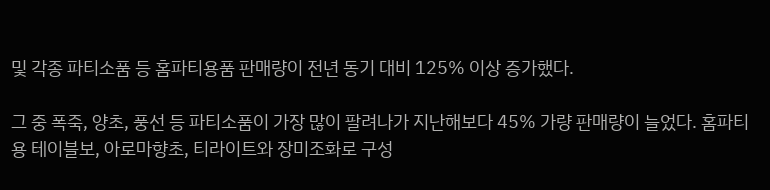및 각종 파티소품 등 홈파티용품 판매량이 전년 동기 대비 125% 이상 증가했다.

그 중 폭죽, 양초, 풍선 등 파티소품이 가장 많이 팔려나가 지난해보다 45% 가량 판매량이 늘었다. 홈파티용 테이블보, 아로마향초, 티라이트와 장미조화로 구성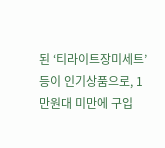된 ‘티라이트장미세트’ 등이 인기상품으로, 1만원대 미만에 구입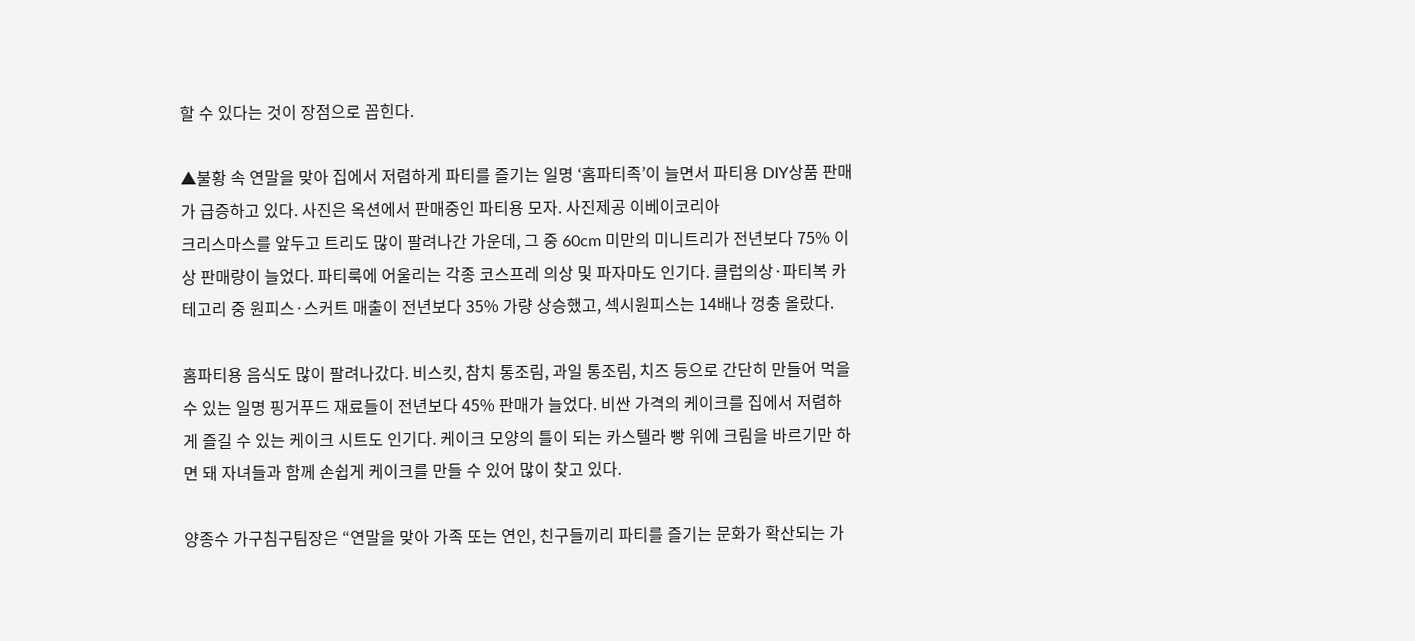할 수 있다는 것이 장점으로 꼽힌다.

▲불황 속 연말을 맞아 집에서 저렴하게 파티를 즐기는 일명 ‘홈파티족’이 늘면서 파티용 DIY상품 판매가 급증하고 있다. 사진은 옥션에서 판매중인 파티용 모자. 사진제공 이베이코리아
크리스마스를 앞두고 트리도 많이 팔려나간 가운데, 그 중 60cm 미만의 미니트리가 전년보다 75% 이상 판매량이 늘었다. 파티룩에 어울리는 각종 코스프레 의상 및 파자마도 인기다. 클럽의상·파티복 카테고리 중 원피스·스커트 매출이 전년보다 35% 가량 상승했고, 섹시원피스는 14배나 껑충 올랐다.

홈파티용 음식도 많이 팔려나갔다. 비스킷, 참치 통조림, 과일 통조림, 치즈 등으로 간단히 만들어 먹을 수 있는 일명 핑거푸드 재료들이 전년보다 45% 판매가 늘었다. 비싼 가격의 케이크를 집에서 저렴하게 즐길 수 있는 케이크 시트도 인기다. 케이크 모양의 틀이 되는 카스텔라 빵 위에 크림을 바르기만 하면 돼 자녀들과 함께 손쉽게 케이크를 만들 수 있어 많이 찾고 있다.

양종수 가구침구팀장은 “연말을 맞아 가족 또는 연인, 친구들끼리 파티를 즐기는 문화가 확산되는 가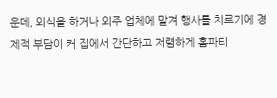운데, 외식을 하거나 외주 업체에 맡겨 행사를 치르기에 경제적 부담이 커 집에서 간단하고 저렴하게 홈파티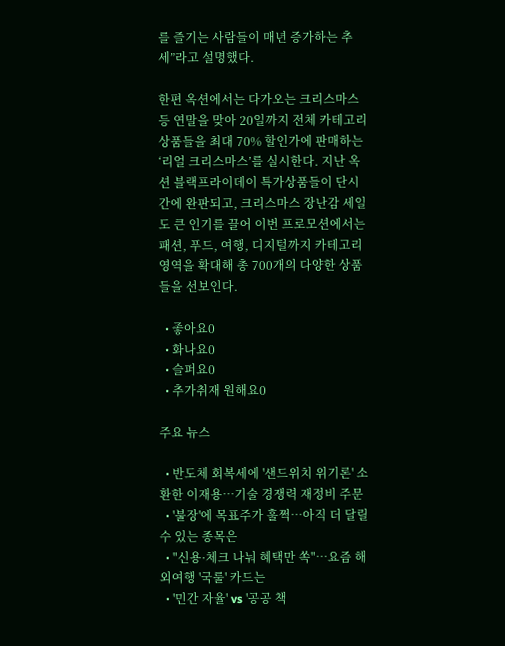를 즐기는 사람들이 매년 증가하는 추세”라고 설명했다.

한편 옥션에서는 다가오는 크리스마스 등 연말을 맞아 20일까지 전체 카테고리 상품들을 최대 70% 할인가에 판매하는 ‘리얼 크리스마스’를 실시한다. 지난 옥션 블랙프라이데이 특가상품들이 단시간에 완판되고, 크리스마스 장난감 세일도 큰 인기를 끌어 이번 프로모션에서는 패션, 푸드, 여행, 디지털까지 카테고리 영역을 확대해 총 700개의 다양한 상품들을 선보인다.

  • 좋아요0
  • 화나요0
  • 슬퍼요0
  • 추가취재 원해요0

주요 뉴스

  • 반도체 회복세에 '샌드위치 위기론' 소환한 이재용⋯기술 경쟁력 재정비 주문
  • '불장'에 목표주가 훌쩍…아직 더 달릴 수 있는 종목은
  • "신용·체크 나눠 혜택만 쏙"…요즘 해외여행 '국룰' 카드는
  • '민간 자율' vs '공공 책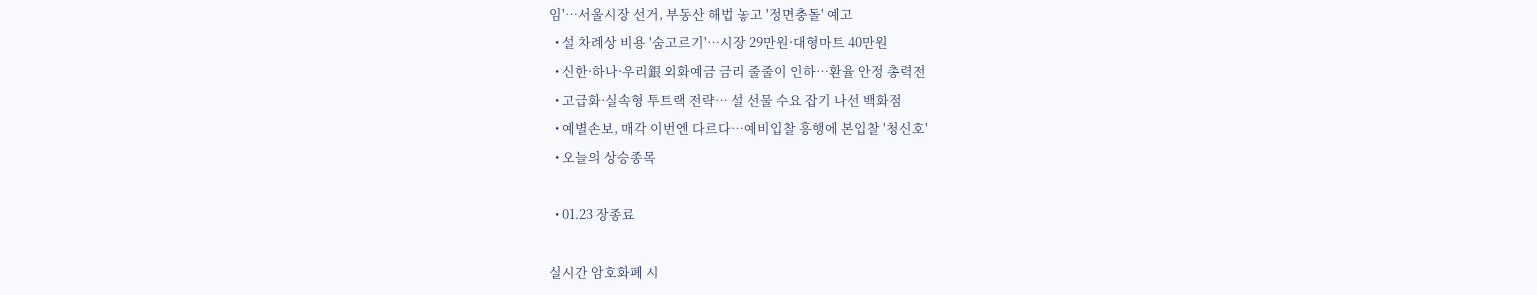임'…서울시장 선거, 부동산 해법 놓고 '정면충돌' 예고
  • 설 차례상 비용 '숨고르기'…시장 29만원·대형마트 40만원
  • 신한·하나·우리銀 외화예금 금리 줄줄이 인하…환율 안정 총력전
  • 고급화·실속형 투트랙 전략… 설 선물 수요 잡기 나선 백화점
  • 예별손보, 매각 이번엔 다르다…예비입찰 흥행에 본입찰 '청신호'
  • 오늘의 상승종목

  • 01.23 장종료

실시간 암호화폐 시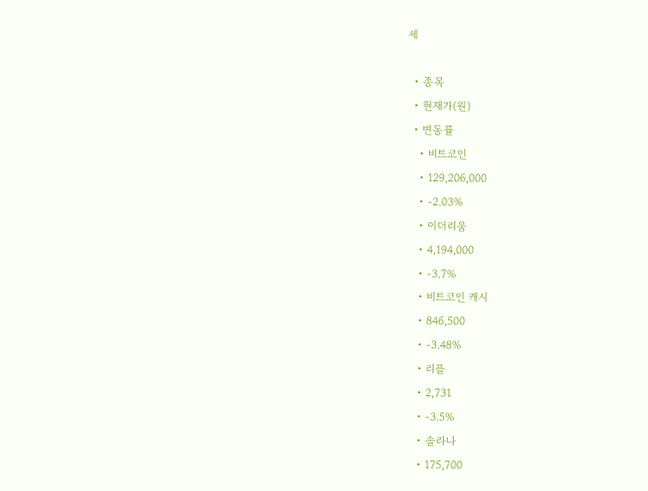세

  • 종목
  • 현재가(원)
  • 변동률
    • 비트코인
    • 129,206,000
    • -2.03%
    • 이더리움
    • 4,194,000
    • -3.7%
    • 비트코인 캐시
    • 846,500
    • -3.48%
    • 리플
    • 2,731
    • -3.5%
    • 솔라나
    • 175,700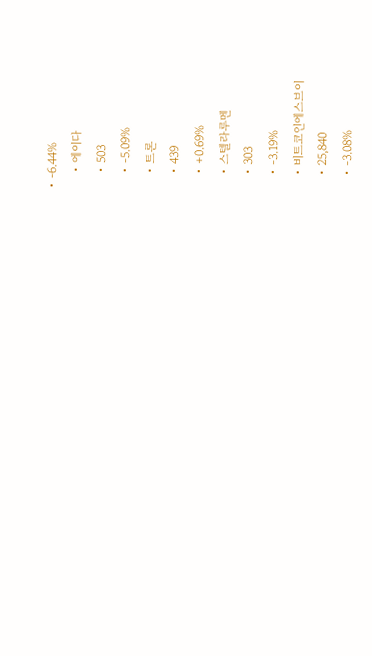• -6.44%
    • 에이다
    • 503
    • -5.09%
    • 트론
    • 439
    • +0.69%
    • 스텔라루멘
    • 303
    • -3.19%
    • 비트코인에스브이
    • 25,840
    • -3.08%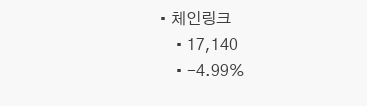• 체인링크
    • 17,140
    • -4.99%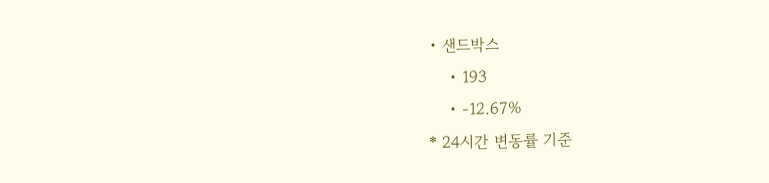• 샌드박스
    • 193
    • -12.67%
* 24시간 변동률 기준